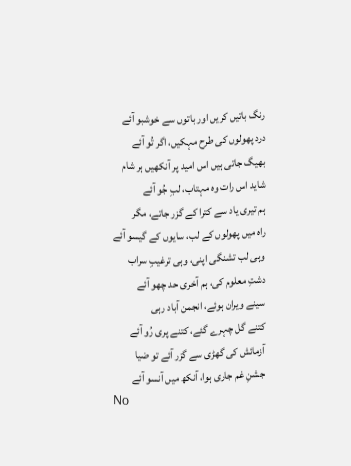رنگ باتیں کریں اور باتوں سے خوشبو آئے
درد پھولوں کی طرح مہکیں، اگر تُو آئے
بھیگ جاتی ہیں اس امید پر آنکھیں ہر شام
شاید اس رات وہ مہتاب، لبِ جُو آئے
ہم تیری یاد سے کترا کے گزر جاتے، مگر
راہ میں پھولوں کے لب، سایوں کے گیسو آئے
وہی لب تشنگی اپنی، وہی ترغیبِ سراب
دشتِ معلوم کی، ہم آخری حد چھو آئے
سینے ویران ہوئے، انجمن آباد رہی
کتنے گل چہرے گئے، کتنے پری رُو آئے
آزمائش کی گھڑی سے گزر آئے تو ضیا
جشنِ غم جاری ہوا، آنکھ میں آنسو آئے
No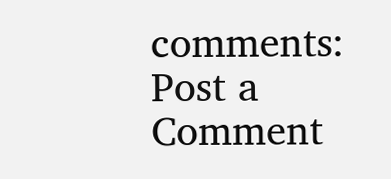comments:
Post a Comment